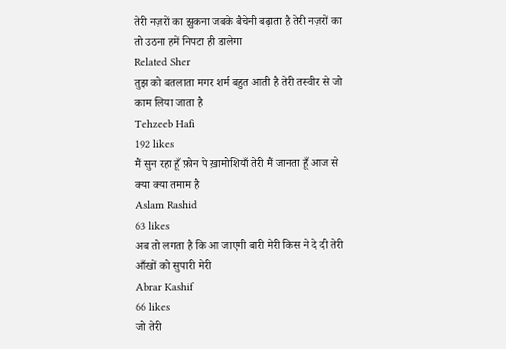तेरी नज़रों का झुकना जबके बैचेनी बढ़ाता है तेरी नज़रों का तो उठना हमें निपटा ही डालेगा
Related Sher
तुझ को बतलाता मगर शर्म बहुत आती है तेरी तस्वीर से जो काम लिया जाता है
Tehzeeb Hafi
192 likes
मैं सुन रहा हूँ फ़ोन पे ख़ामोशियाँ तेरी मैं जानता हूँ आज से क्या क्या तमाम है
Aslam Rashid
63 likes
अब तो लगता है कि आ जाएगी बारी मेरी किस ने दे दी तेरी आँखों को सुपारी मेरी
Abrar Kashif
66 likes
जो तेरी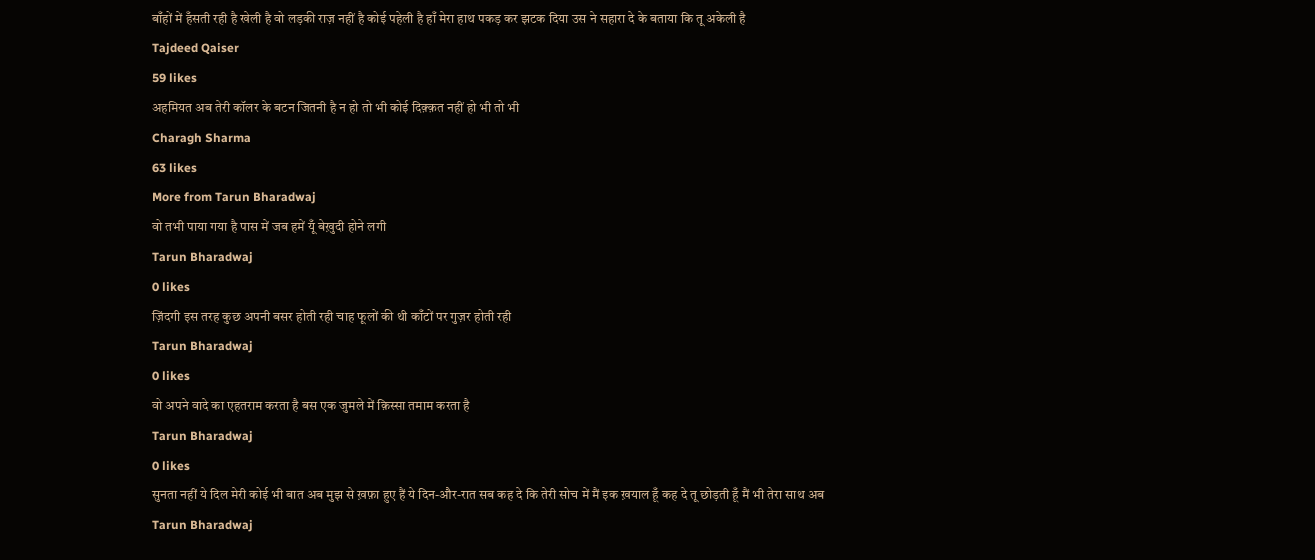बाँहों में हँसती रही है खेली है वो लड़की राज़ नहीं है कोई पहेली है हाँ मेरा हाथ पकड़ कर झटक दिया उस ने सहारा दे के बताया कि तू अकेली है
Tajdeed Qaiser
59 likes
अहमियत अब तेरी कॉलर के बटन जितनी है न हो तो भी कोई दिक़्क़त नहीं हो भी तो भी
Charagh Sharma
63 likes
More from Tarun Bharadwaj
वो तभी पाया गया है पास में जब हमें यूँ बेख़ुदी होने लगी
Tarun Bharadwaj
0 likes
ज़िंदगी इस तरह कुछ अपनी बसर होती रही चाह फूलों की थी काँटों पर गुज़र होती रही
Tarun Bharadwaj
0 likes
वो अपने वादे का एहतराम करता है बस एक जुमले में क़िस्सा तमाम करता है
Tarun Bharadwaj
0 likes
सुनता नहीं ये दिल मेरी कोई भी बात अब मुझ से ख़फ़ा हुए हैं ये दिन-और-रात सब कह दे कि तेरी सोच में मैं इक ख़याल हूँ कह दे तू छोड़ती हूँ मैं भी तेरा साथ अब
Tarun Bharadwaj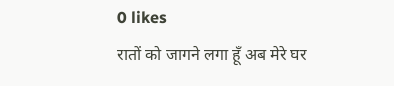0 likes
रातों को जागने लगा हूँ अब मेरे घर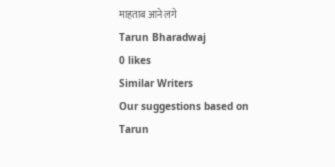माहताब आने लगे
Tarun Bharadwaj
0 likes
Similar Writers
Our suggestions based on Tarun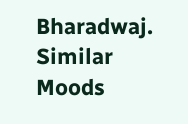Bharadwaj.
Similar Moods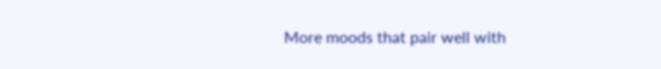More moods that pair well with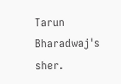Tarun Bharadwaj's sher.